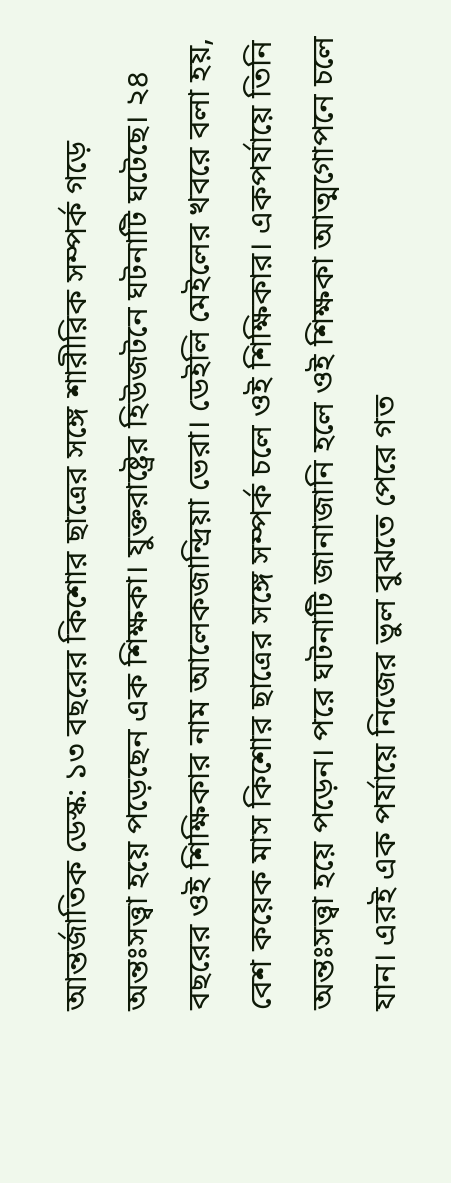আন্তর্জাতিক ডেস্ক: ১৩ বছরের কিশোর ছাত্রের সঙ্গে শারীরিক সম্পর্ক গড়ে অন্তঃসত্ত্বা হয়ে পড়েছেন এক শিক্ষকা। যুক্তরাষ্ট্রের হিউজটনে ঘটনাটি ঘটেছে। ২৪ বছরের ওই শিক্ষিকার নাম আলেকজান্দ্রিয়া ভেরা। ডেইলি মেইলের খবরে বলা হয়, বেশ কয়েক মাস কিশোর ছাত্রের সঙ্গে সম্পর্ক চলে ওই শিক্ষিকার। একপর্যায়ে তিনি অন্তঃসত্ত্বা হয়ে পড়েন। পরে ঘটনাটি জানাজানি হলে ওই শিক্ষকা আত্মগোপনে চলে যান। এরই এক পর্যায়ে নিজের ভুল বুঝতে পেরে গত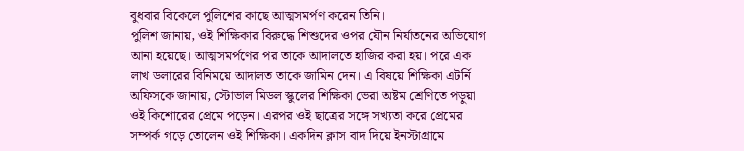বুধবার বিকেলে পুলিশের কাছে আত্মসমর্পণ করেন তিনি।
পুলিশ জানায়, ওই শিক্ষিকার বিরুদ্ধে শিশুদের ওপর যৌন নির্যাতনের অভিযোগ আনা হয়েছে। আত্মসমর্পণের পর তাকে আদালতে হাজির করা হয়। পরে এক লাখ ডলারের বিনিময়ে আদালত তাকে জামিন দেন। এ বিষয়ে শিক্ষিকা এটর্নি অফিসকে জানায়, স্টোভাল মিডল স্কুলের শিক্ষিকা ভেরা অষ্টম শ্রেণিতে পড়ুয়া ওই কিশোরের প্রেমে পড়েন। এরপর ওই ছাত্রের সঙ্গে সখ্যতা করে প্রেমের সম্পর্ক গড়ে তোলেন ওই শিক্ষিকা। একদিন ক্লাস বাদ দিয়ে ইনস্টাগ্রামে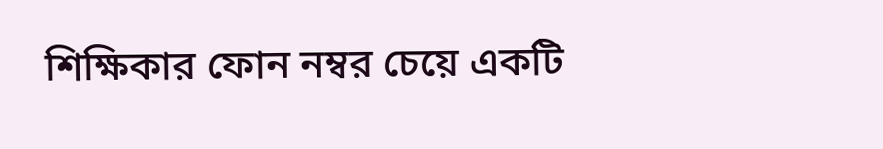শিক্ষিকার ফোন নম্বর চেয়ে একটি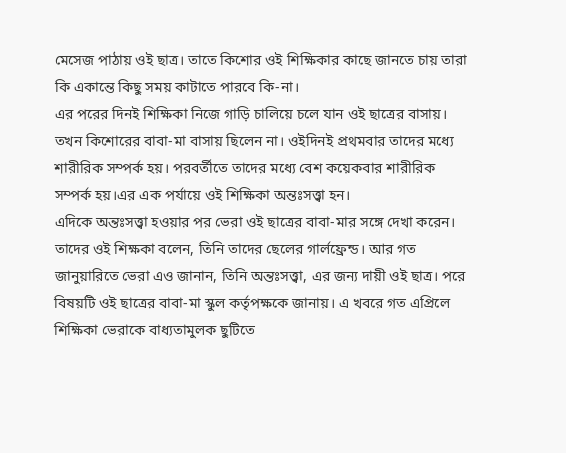মেসেজ পাঠায় ওই ছাত্র। তাতে কিশোর ওই শিক্ষিকার কাছে জানতে চায় তারা কি একান্তে কিছু সময় কাটাতে পারবে কি-না।
এর পরের দিনই শিক্ষিকা নিজে গাড়ি চালিয়ে চলে যান ওই ছাত্রের বাসায়। তখন কিশোরের বাবা-মা বাসায় ছিলেন না। ওইদিনই প্রথমবার তাদের মধ্যে শারীরিক সম্পর্ক হয়। পরবর্তীতে তাদের মধ্যে বেশ কয়েকবার শারীরিক সম্পর্ক হয়।এর এক পর্যায়ে ওই শিক্ষিকা অন্তঃসত্ত্বা হন।
এদিকে অন্তঃসত্ত্বা হওয়ার পর ভেরা ওই ছাত্রের বাবা-মার সঙ্গে দেখা করেন। তাদের ওই শিক্ষকা বলেন, তিনি তাদের ছেলের গার্লফ্রেন্ড। আর গত জানুয়ারিতে ভেরা এও জানান, তিনি অন্তঃসত্ত্বা, এর জন্য দায়ী ওই ছাত্র। পরে বিষয়টি ওই ছাত্রের বাবা-মা স্কুল কর্তৃপক্ষকে জানায়। এ খবরে গত এপ্রিলে শিক্ষিকা ভেরাকে বাধ্যতামুলক ছুটিতে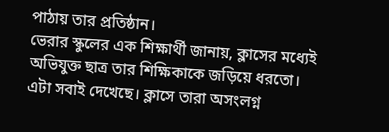পাঠায় তার প্রতিষ্ঠান।
ভেরার স্কুলের এক শিক্ষার্থী জানায়, ক্লাসের মধ্যেই অভিযুক্ত ছাত্র তার শিক্ষিকাকে জড়িয়ে ধরতো। এটা সবাই দেখেছে। ক্লাসে তারা অসংলগ্ন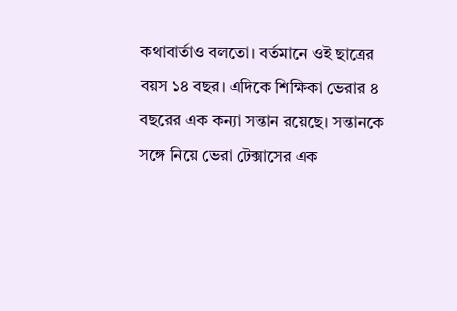কথাবার্তাও বলতো। বর্তমানে ওই ছাত্রের বয়স ১৪ বছর। এদিকে শিক্ষিকা ভেরার ৪ বছরের এক কন্যা সন্তান রয়েছে। সন্তানকে সঙ্গে নিয়ে ভেরা টেক্সাসের এক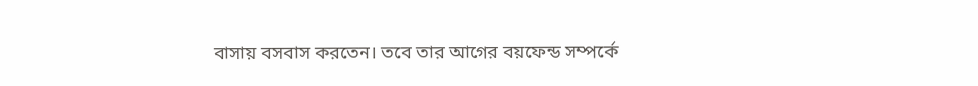বাসায় বসবাস করতেন। তবে তার আগের বয়ফেন্ড সম্পর্কে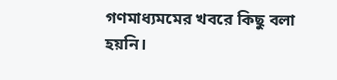গণমাধ্যমমের খবরে কিছু বলা হয়নি।